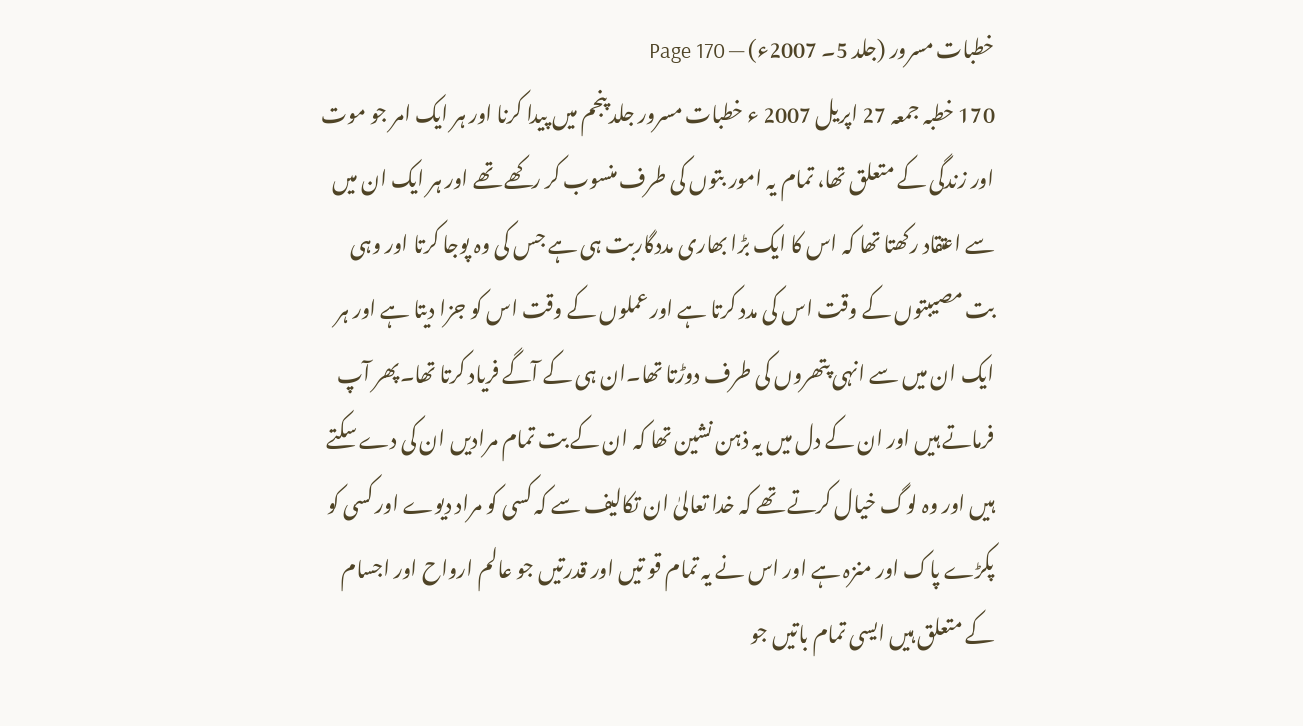خطبات مسرور (جلد 5۔ 2007ء) — Page 170
170 خطبہ جمعہ 27 اپریل 2007 ء خطبات مسرور جلد پنجم میں پیدا کرنا اور ہر ایک امر جو موت اور زندگی کے متعلق تھا، تمام یہ امور بتوں کی طرف منسوب کر رکھے تھے اور ہر ایک ان میں سے اعتقاد رکھتا تھا کہ اس کا ایک بڑا بھاری مددگاربت ہی ہے جس کی وہ پوجا کرتا اور وہی بت مصیبتوں کے وقت اس کی مدد کرتا ہے اور عملوں کے وقت اس کو جزا دیتا ہے اور ہر ایک ان میں سے انہی پتھروں کی طرف دوڑتا تھا۔ان ہی کے آگے فریاد کرتا تھا۔پھر آپ فرماتے ہیں اور ان کے دل میں یہ ذہن نشین تھا کہ ان کے بت تمام مرادیں ان کی دے سکتے ہیں اور وہ لوگ خیال کرتے تھے کہ خدا تعالیٰ ان تکالیف سے کہ کسی کو مراد دیوے اور کسی کو پکڑے پاک اور منزہ ہے اور اس نے یہ تمام قو تیں اور قدرتیں جو عالم ارواح اور اجسام کے متعلق ہیں ایسی تمام باتیں جو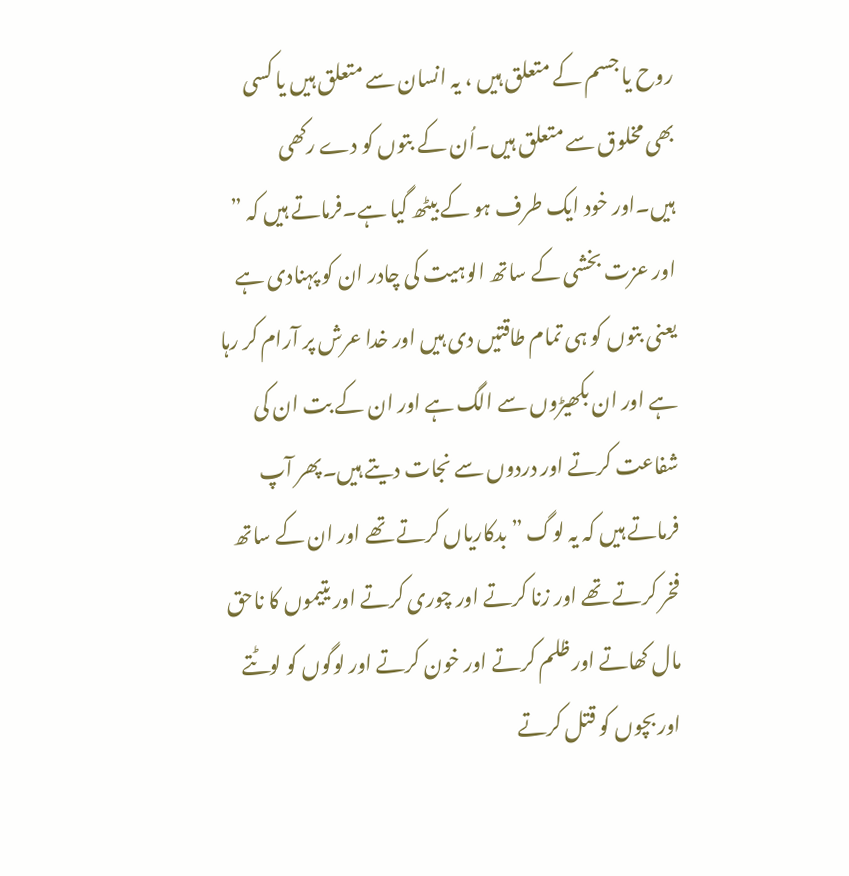روح یا جسم کے متعلق ہیں ، یہ انسان سے متعلق ہیں یا کسی بھی مخلوق سے متعلق ہیں۔اُن کے بتوں کو دے رکھی ہیں۔اور خود ایک طرف ہو کے بیٹھ گیا ہے۔فرماتے ہیں کہ ” اور عزت بخشی کے ساتھ الوہیت کی چادر ان کو پہنادی ہے یعنی بتوں کو ہی تمام طاقتیں دی ہیں اور خدا عرش پر آرام کر رہا ہے اور ان بکھیڑوں سے الگ ہے اور ان کے بت ان کی شفاعت کرتے اور دردوں سے نجات دیتے ہیں۔پھر آپ فرماتے ہیں کہ یہ لوگ ” بدکاریاں کرتے تھے اور ان کے ساتھ فخر کرتے تھے اور زنا کرتے اور چوری کرتے اور یتیموں کا ناحق مال کھاتے اور ظلم کرتے اور خون کرتے اور لوگوں کو لوٹتے اور بچوں کو قتل کرتے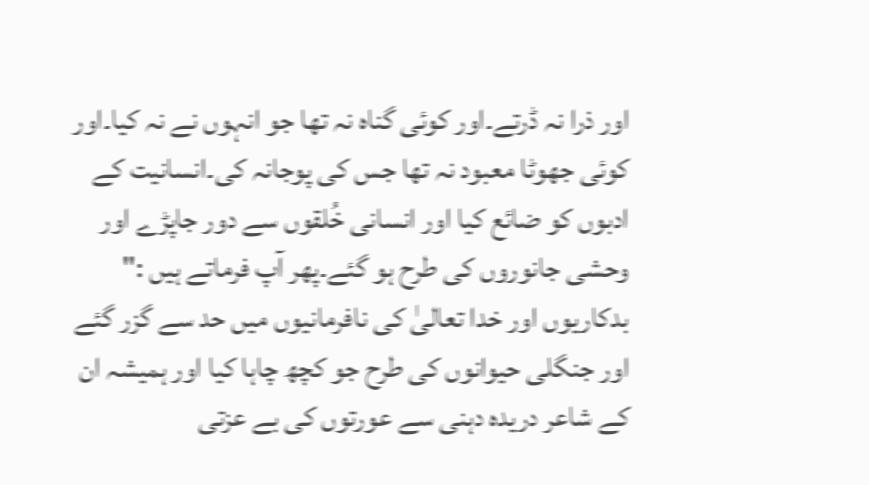اور ذرا نہ ڈرتے۔اور کوئی گناہ نہ تھا جو انہوں نے نہ کیا۔اور کوئی جھوٹا معبود نہ تھا جس کی پوجانہ کی۔انسانیت کے ادبوں کو ضائع کیا اور انسانی خُلقوں سے دور جاپڑے اور وحشی جانوروں کی طرح ہو گئے۔پھر آپ فرماتے ہیں :" بدکاریوں اور خدا تعالیٰ کی نافرمانیوں میں حد سے گزر گئے اور جنگلی حیوانوں کی طرح جو کچھ چاہا کیا اور ہمیشہ ان کے شاعر دریدہ دہنی سے عورتوں کی بے عزتی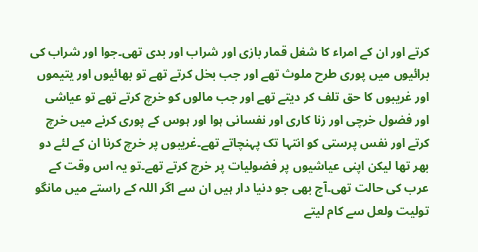کرتے اور ان کے امراء کا شغل قمار بازی اور شراب اور بدی تھی۔جوا اور شراب کی برائیوں میں پوری طرح ملوث تھے اور جب بخل کرتے تھے تو بھائیوں اور یتیموں اور غریبوں کا حق تلف کر دیتے تھے اور جب مالوں کو خرچ کرتے تھے تو عیاشی اور فضول خرچی اور زنا کاری اور نفسانی ہوا اور ہوس کے پوری کرنے میں خرچ کرتے اور نفس پرستی کو انتہا تک پہنچاتے تھے۔غریبوں پر خرچ کرنا ان کے لئے دو بھر تھا لیکن اپنی عیاشیوں پر فضولیات پر خرچ کرتے تھے۔تو یہ اس وقت کے عرب کی حالت تھی۔آج بھی جو دنیا دار ہیں ان سے اگر اللہ کے راستے میں مانگو تولیت ولعل سے کام لیتے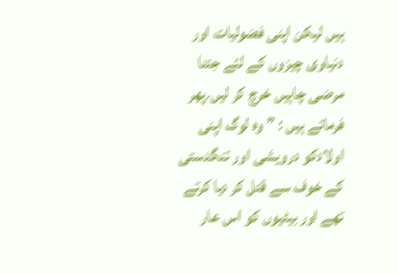ہیں لیکن اپنی فضولیات اور دنیاوی چیزوں کے لئے جتنا مرضی چاہیں خرچ کر لیں۔پھر فرماتے ہیں : ”وہ لوگ اپنی اولادکو درویشی اور تنگدستی کے خوف سے قتل کر دیا کرتے تھے اور بیٹیوں کو اس عار